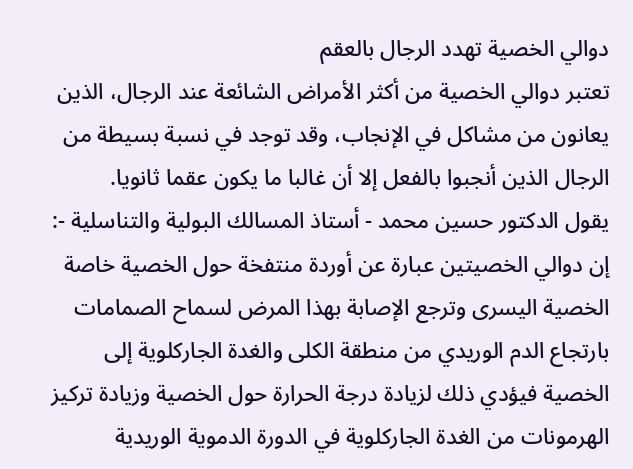دوالي الخصية تهدد الرجال بالعقم
تعتبر دوالي الخصية من أكثر الأمراض الشائعة عند الرجال، الذين يعانون من مشاكل في الإنجاب، وقد توجد في نسبة بسيطة من الرجال الذين أنجبوا بالفعل إلا أن غالبا ما يكون عقما ثانويا.
يقول الدكتور حسين محمد - أستاذ المسالك البولية والتناسلية -: إن دوالي الخصيتين عبارة عن أوردة منتفخة حول الخصية خاصة الخصية اليسرى وترجع الإصابة بهذا المرض لسماح الصمامات بارتجاع الدم الوريدي من منطقة الكلى والغدة الجاركلوية إلى الخصية فيؤدي ذلك لزيادة درجة الحرارة حول الخصية وزيادة تركيز الهرمونات من الغدة الجاركلوية في الدورة الدموية الوريدية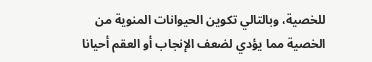للخصية، وبالتالي تكوين الحيوانات المنوية من الخصية مما يؤدي لضعف الإنجاب أو العقم أحيانا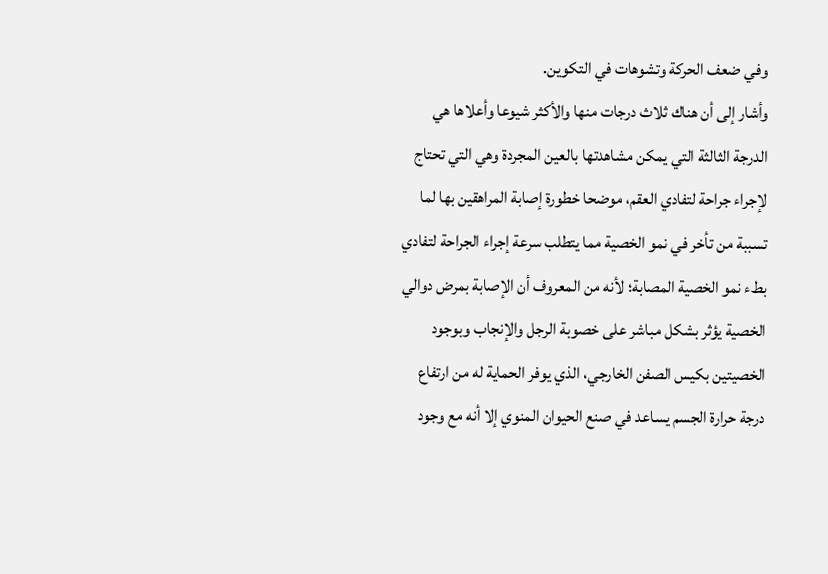وفي ضعف الحركة وتشوهات في التكوين.
وأشار إلى أن هناك ثلاث درجات منها والأكثر شيوعا وأعلاها هي الدرجة الثالثة التي يمكن مشاهدتها بالعين المجردة وهي التي تحتاج لإجراء جراحة لتفادي العقم، موضحا خطورة إصابة المراهقين بها لما تسببة من تأخر في نمو الخصية مما يتطلب سرعة إجراء الجراحة لتفادي بطء نمو الخصية المصابة؛ لأنه من المعروف أن الإصابة بمرض دوالي الخصية يؤثر بشكل مباشر على خصوبة الرجل والإنجاب وبوجود الخصيتين بكيس الصفن الخارجي، الذي يوفر الحماية له من ارتفاع درجة حرارة الجسم يساعد في صنع الحيوان المنوي إلا أنه مع وجود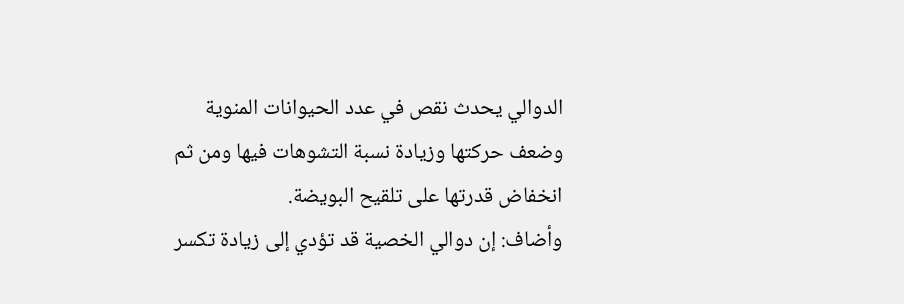الدوالي يحدث نقص في عدد الحيوانات المنوية وضعف حركتها وزيادة نسبة التشوهات فيها ومن ثم انخفاض قدرتها على تلقيح البويضة.
وأضاف: إن دوالي الخصية قد تؤدي إلى زيادة تكسر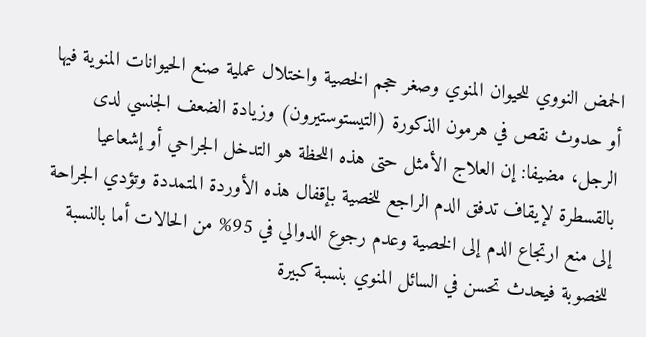الحمض النووي للحيوان المنوي وصغر حجم الخصية واختلال عملية صنع الحيوانات المنوية فيها أو حدوث نقص في هرمون الذكورة (التيستوستيرون) وزيادة الضعف الجنسي لدى الرجل، مضيفا: إن العلاج الأمثل حتى هذه اللحظة هو التدخل الجراحي أو إشعاعيا بالقسطرة لإيقاف تدفق الدم الراجع للخصية بإقفال هذه الأوردة المتمددة وتؤدي الجراحة إلى منع ارتجاع الدم إلى الخصية وعدم رجوع الدوالي في 95% من الحالات أما بالنسبة للخصوبة فيحدث تحسن في السائل المنوي بنسبة كبيرة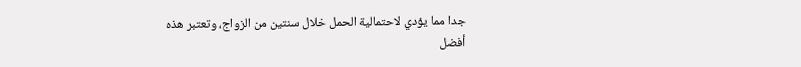جدا مما يؤدي لاحتمالية الحمل خلال سنتين من الزواج، وتعتبر هذه أفضل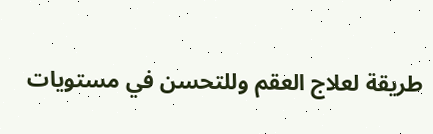طريقة لعلاج العقم وللتحسن في مستويات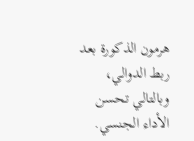هرمون الذكورة بعد ربط الدوالي، وبالتالي تحسن الأداء الجنسي.